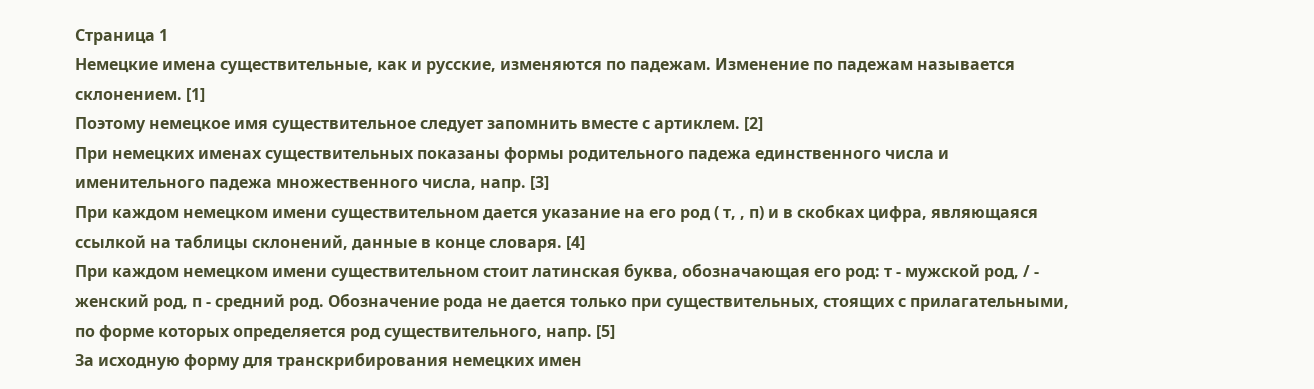Cтраница 1
Немецкие имена существительные, как и русские, изменяются по падежам. Изменение по падежам называется склонением. [1]
Поэтому немецкое имя существительное следует запомнить вместе с артиклем. [2]
При немецких именах существительных показаны формы родительного падежа единственного числа и именительного падежа множественного числа, напр. [3]
При каждом немецком имени существительном дается указание на его род ( т, , п) и в скобках цифра, являющаяся ссылкой на таблицы склонений, данные в конце словаря. [4]
При каждом немецком имени существительном стоит латинская буква, обозначающая его род: т - мужской род, / - женский род, п - средний род. Обозначение рода не дается только при существительных, стоящих с прилагательными, по форме которых определяется род существительного, напр. [5]
За исходную форму для транскрибирования немецких имен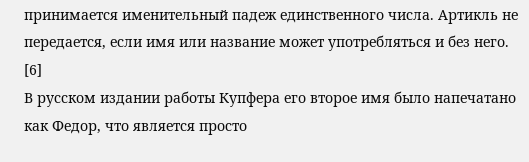принимается именительный падеж единственного числа. Артикль не передается, если имя или название может употребляться и без него. [6]
В русском издании работы Купфера его второе имя было напечатано как Федор, что является просто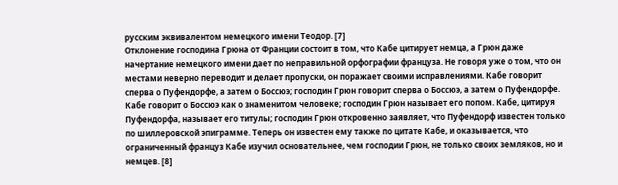русским эквивалентом немецкого имени Теодор. [7]
Отклонение господина Грюна от Франции состоит в том, что Кабе цитирует немца, а Грюн даже начертание немецкого имени дает по неправильной орфографии француза. Не говоря уже о том, что он местами неверно переводит и делает пропуски, он поражает своими исправлениями. Кабе говорит сперва о Пуфендорфе, а затем о Боссюэ; господин Грюн говорит сперва о Боссюэ, а затем о Пуфендорфе. Кабе говорит о Боссюэ как о знаменитом человеке; господин Грюн называет его попом. Кабе, цитируя Пуфендорфа, называет его титулы; господин Грюн откровенно заявляет, что Пуфендорф известен только по шиллеровской эпиграмме. Теперь он известен ему также по цитате Кабе, и оказывается, что ограниченный француз Кабе изучил основательнее, чем господии Грюн, не только своих земляков, но и немцев. [8]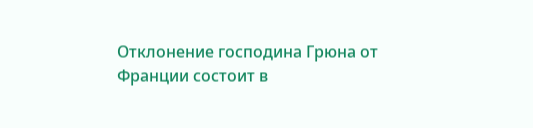Отклонение господина Грюна от Франции состоит в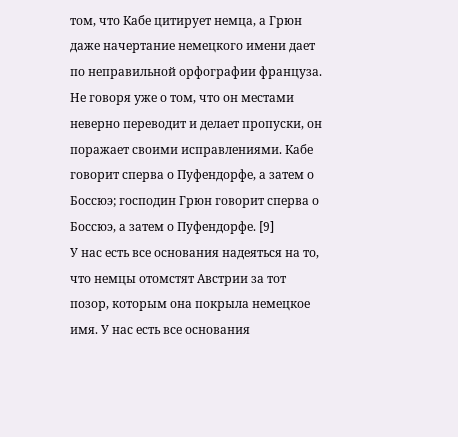том, что Кабе цитирует немца, а Грюн даже начертание немецкого имени дает по неправильной орфографии француза. Не говоря уже о том, что он местами неверно переводит и делает пропуски, он поражает своими исправлениями. Кабе говорит сперва о Пуфендорфе, а затем о Боссюэ; господин Грюн говорит сперва о Боссюэ, а затем о Пуфендорфе. [9]
У нас есть все основания надеяться на то, что немцы отомстят Австрии за тот позор, которым она покрыла немецкое имя. У нас есть все основания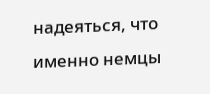надеяться, что именно немцы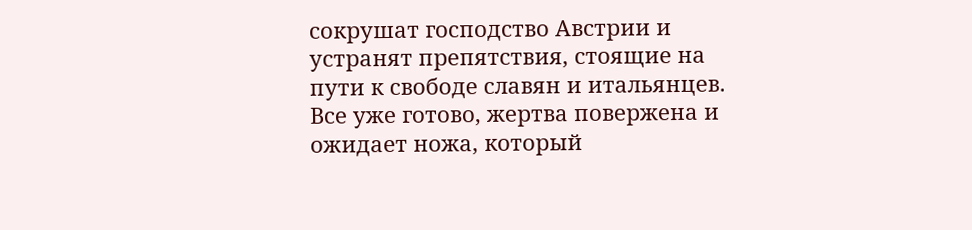сокрушат господство Австрии и устранят препятствия, стоящие на пути к свободе славян и итальянцев. Все уже готово, жертва повержена и ожидает ножа, который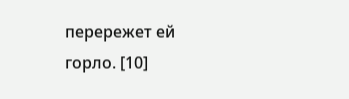перережет ей горло. [10]